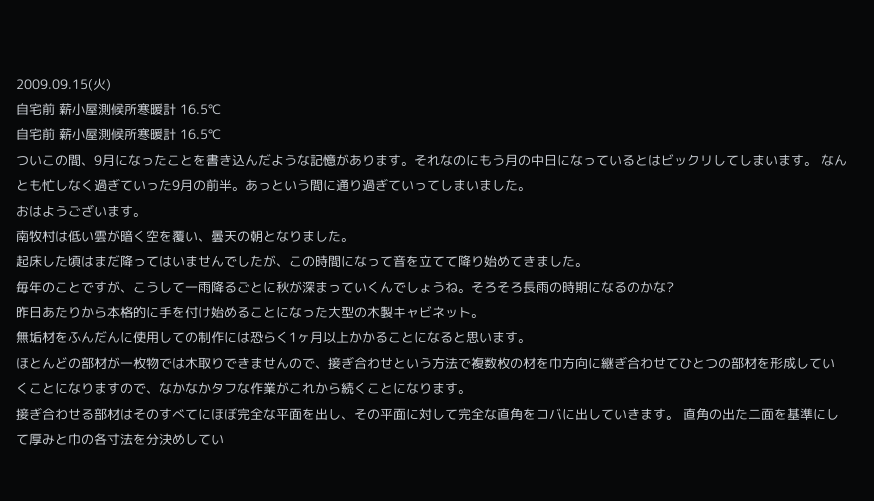2009.09.15(火)
自宅前 薪小屋測候所寒暖計 16.5℃
自宅前 薪小屋測候所寒暖計 16.5℃
ついこの間、9月になったことを書き込んだような記憶があります。それなのにもう月の中日になっているとはビックリしてしまいます。 なんとも忙しなく過ぎていった9月の前半。あっという間に通り過ぎていってしまいました。
おはようございます。
南牧村は低い雲が暗く空を覆い、曇天の朝となりました。
起床した頃はまだ降ってはいませんでしたが、この時間になって音を立てて降り始めてきました。
毎年のことですが、こうして一雨降るごとに秋が深まっていくんでしょうね。そろそろ長雨の時期になるのかな?
昨日あたりから本格的に手を付け始めることになった大型の木製キャビネット。
無垢材をふんだんに使用しての制作には恐らく1ヶ月以上かかることになると思います。
ほとんどの部材が一枚物では木取りできませんので、接ぎ合わせという方法で複数枚の材を巾方向に継ぎ合わせてひとつの部材を形成していくことになりますので、なかなかタフな作業がこれから続くことになります。
接ぎ合わせる部材はそのすべてにほぼ完全な平面を出し、その平面に対して完全な直角をコバに出していきます。 直角の出た二面を基準にして厚みと巾の各寸法を分決めしてい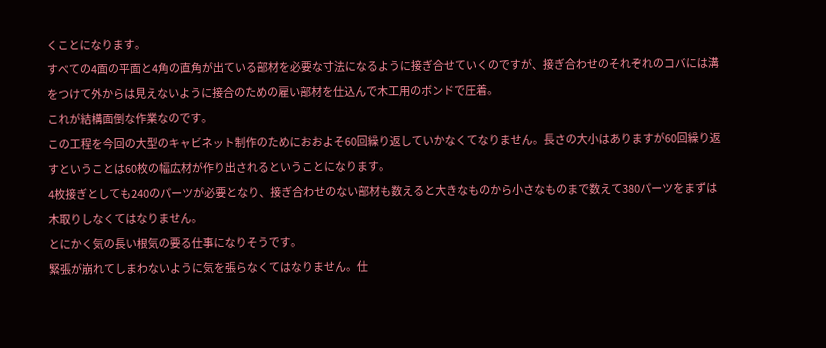くことになります。
すべての4面の平面と4角の直角が出ている部材を必要な寸法になるように接ぎ合せていくのですが、接ぎ合わせのそれぞれのコバには溝をつけて外からは見えないように接合のための雇い部材を仕込んで木工用のボンドで圧着。
これが結構面倒な作業なのです。
この工程を今回の大型のキャビネット制作のためにおおよそ60回繰り返していかなくてなりません。長さの大小はありますが60回繰り返すということは60枚の幅広材が作り出されるということになります。
4枚接ぎとしても240のパーツが必要となり、接ぎ合わせのない部材も数えると大きなものから小さなものまで数えて380パーツをまずは木取りしなくてはなりません。
とにかく気の長い根気の要る仕事になりそうです。
緊張が崩れてしまわないように気を張らなくてはなりません。仕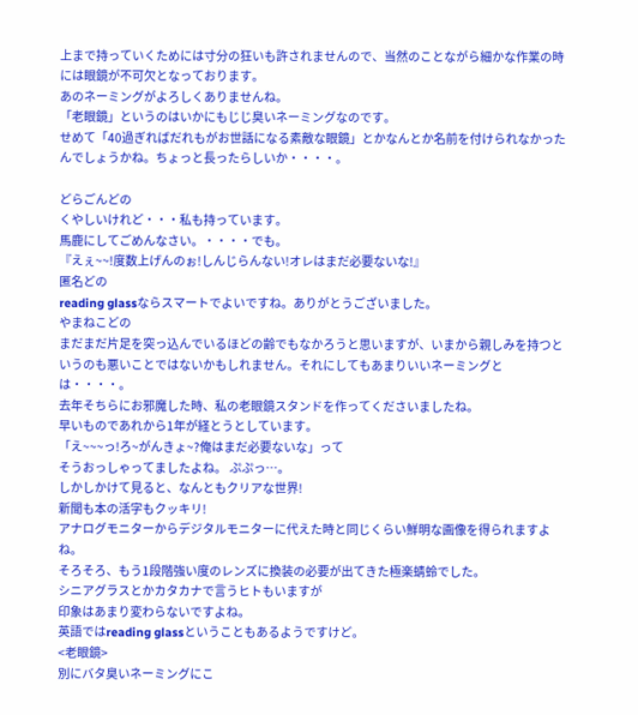上まで持っていくためには寸分の狂いも許されませんので、当然のことながら細かな作業の時には眼鏡が不可欠となっております。
あのネーミングがよろしくありませんね。
「老眼鏡」というのはいかにもじじ臭いネーミングなのです。
せめて「40過ぎればだれもがお世話になる素敵な眼鏡」とかなんとか名前を付けられなかったんでしょうかね。ちょっと長ったらしいか・・・・。

どらごんどの
くやしいけれど・・・私も持っています。
馬鹿にしてごめんなさい。・・・・でも。
『えぇ~~!度数上げんのぉ!しんじらんない!オレはまだ必要ないな!』
匿名どの
reading glassならスマートでよいですね。ありがとうございました。
やまねこどの
まだまだ片足を突っ込んでいるほどの齢でもなかろうと思いますが、いまから親しみを持つというのも悪いことではないかもしれません。それにしてもあまりいいネーミングとは・・・・。
去年そちらにお邪魔した時、私の老眼鏡スタンドを作ってくださいましたね。
早いものであれから1年が経とうとしています。
「え~~~っ!ろ~がんきょ~?俺はまだ必要ないな」って
そうおっしゃってましたよね。 ぷぷっ…。
しかしかけて見ると、なんともクリアな世界!
新聞も本の活字もクッキリ!
アナログモニターからデジタルモニターに代えた時と同じくらい鮮明な画像を得られますよね。
そろそろ、もう1段階強い度のレンズに換装の必要が出てきた極楽蜻蛉でした。
シニアグラスとかカタカナで言うヒトもいますが
印象はあまり変わらないですよね。
英語ではreading glassということもあるようですけど。
<老眼鏡>
別にバタ臭いネーミングにこ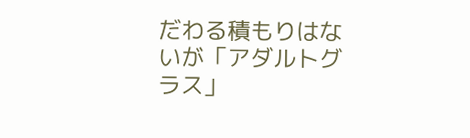だわる積もりはないが「アダルトグラス」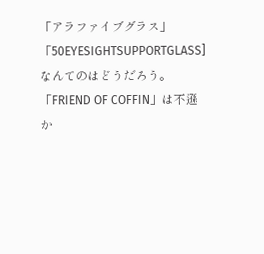「アラファイブグラス」「50EYESIGHTSUPPORTGLASS]なんてのはどうだろう。
「FRIEND OF COFFIN」は不遜か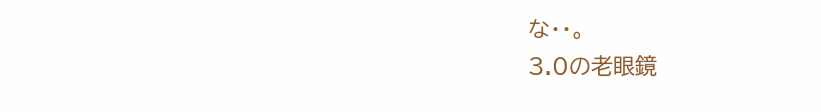な・・。
3.0の老眼鏡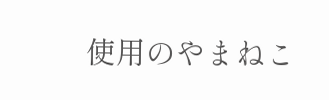使用のやまねこ